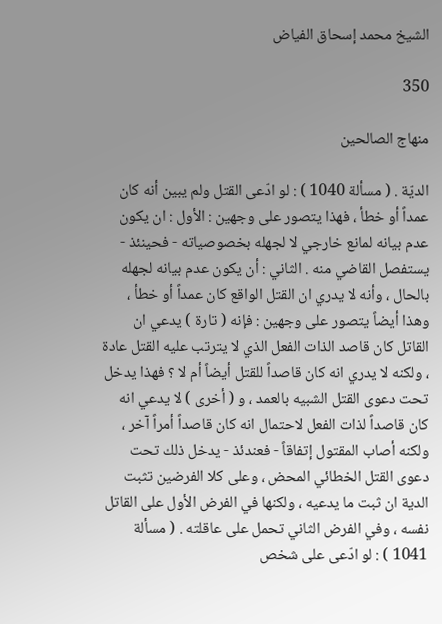الشيخ محمد إسحاق الفياض

350

منهاج الصالحين

الديّة . ( مسألة 1040 ) : لو ادّعى القتل ولم يبين أنه كان عمداً أو خطأ ، فهذا يتصور على وجهين : الأول : ان يكون عدم بيانه لمانع خارجي لا لجهله بخصوصياته - فحينئذ - يستفصل القاضي منه . الثاني : أن يكون عدم بيانه لجهله بالحال ، وأنه لا يدري ان القتل الواقع كان عمداً أو خطأ ، وهذا أيضاً يتصور على وجهين : فإنه ( تارة ) يدعي ان القاتل كان قاصد الذات الفعل الذي لا يترتب عليه القتل عادة ، ولكنه لا يدري انه كان قاصداً للقتل أيضاً أم لا ؟ فهذا يدخل تحت دعوى القتل الشبيه بالعمد ، و ( أخرى ) لا يدعي انه كان قاصداً لذات الفعل لاحتمال انه كان قاصداً أمراً آخر ، ولكنه أصاب المقتول إتفاقاً - فعندئذ - يدخل ذلك تحت دعوى القتل الخطائي المحض ، وعلى كلا الفرضين تثبت الدية ان ثبت ما يدعيه ، ولكنها في الفرض الأول على القاتل نفسه ، وفي الفرض الثاني تحمل على عاقلته . ( مسألة 1041 ) : لو ادّعى على شخص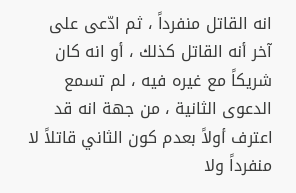انه القاتل منفرداً ، ثم ادّعى على آخر أنه القاتل كذلك ، أو انه كان شريكاً مع غيره فيه ، لم تسمع الدعوى الثانية ، من جهة انه قد اعترف أولاً بعدم كون الثاني قاتلاً لا منفرداً ولا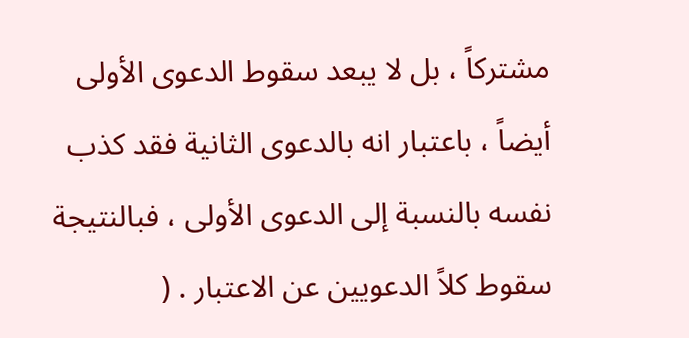مشتركاً ، بل لا يبعد سقوط الدعوى الأولى أيضاً ، باعتبار انه بالدعوى الثانية فقد كذب نفسه بالنسبة إلى الدعوى الأولى ، فبالنتيجة سقوط كلاً الدعويين عن الاعتبار . (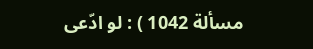مسألة 1042 ) : لو ادّعى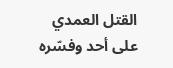القتل العمدي على أحد وفسّره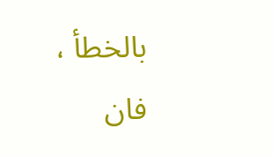بالخطأ ، فان